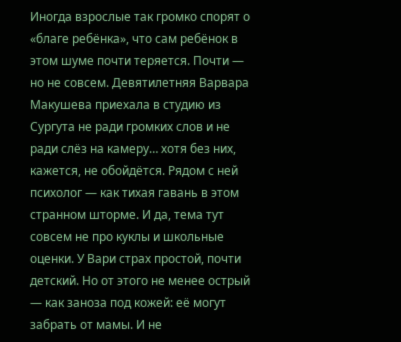Иногда взрослые так громко спорят о «благе ребёнка», что сам ребёнок в этом шуме почти теряется. Почти — но не совсем. Девятилетняя Варвара Макушева приехала в студию из Сургута не ради громких слов и не ради слёз на камеру… хотя без них, кажется, не обойдётся. Рядом с ней психолог — как тихая гавань в этом странном шторме. И да, тема тут совсем не про куклы и школьные оценки. У Вари страх простой, почти детский. Но от этого не менее острый — как заноза под кожей: её могут забрать от мамы. И не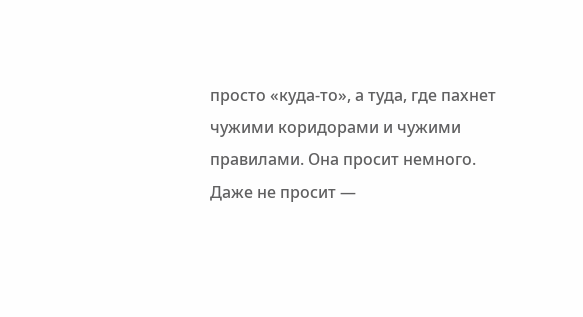просто «куда-то», а туда, где пахнет чужими коридорами и чужими правилами. Она просит немного. Даже не просит —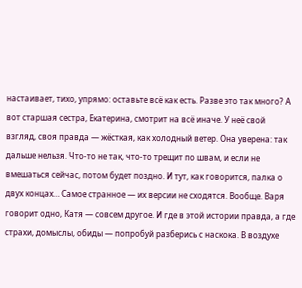настаивает, тихо, упрямо: оставьте всё как есть. Разве это так много? А вот старшая сестра, Екатерина, смотрит на всё иначе. У неё свой взгляд, своя правда — жёсткая, как холодный ветер. Она уверена: так дальше нельзя. Что-то не так, что-то трещит по швам, и если не вмешаться сейчас, потом будет поздно. И тут, как говорится, палка о двух концах… Самое странное — их версии не сходятся. Вообще. Варя говорит одно, Катя — совсем другое. И где в этой истории правда, а где страхи, домыслы, обиды — попробуй разберись с наскока. В воздухе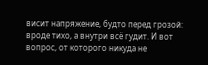висит напряжение, будто перед грозой: вроде тихо, а внутри всё гудит. И вот вопрос, от которого никуда не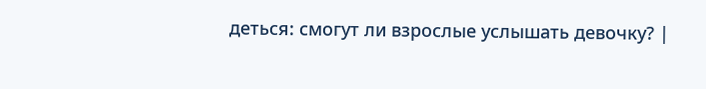деться: смогут ли взрослые услышать девочку? |